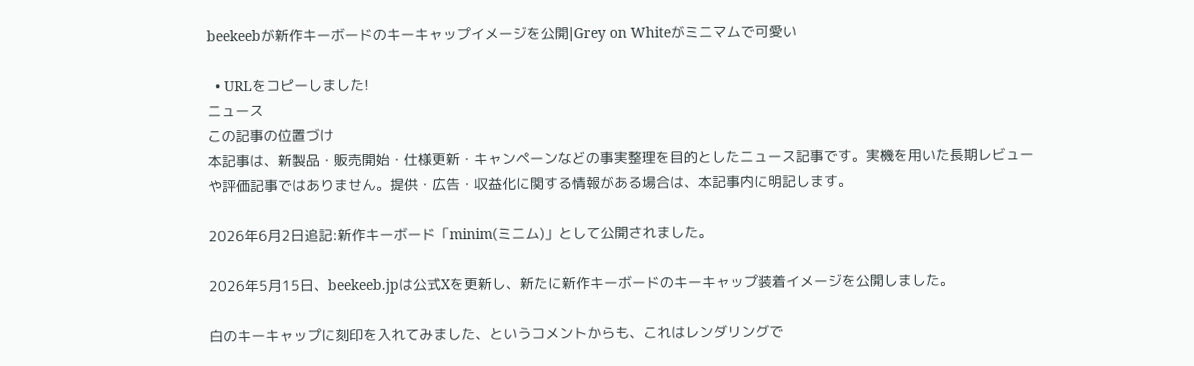beekeebが新作キーボードのキーキャップイメージを公開|Grey on Whiteがミニマムで可愛い

  • URLをコピーしました!
ニュース
この記事の位置づけ
本記事は、新製品・販売開始・仕様更新・キャンペーンなどの事実整理を目的としたニュース記事です。実機を用いた長期レビューや評価記事ではありません。提供・広告・収益化に関する情報がある場合は、本記事内に明記します。

2026年6月2日追記:新作キーボード「minim(ミニム)」として公開されました。

2026年5月15日、beekeeb.jpは公式Xを更新し、新たに新作キーボードのキーキャップ装着イメージを公開しました。

白のキーキャップに刻印を入れてみました、というコメントからも、これはレンダリングで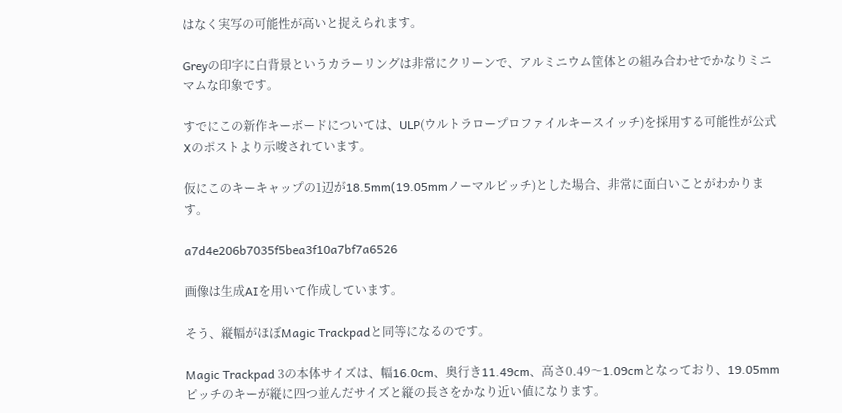はなく実写の可能性が高いと捉えられます。

Greyの印字に白背景というカラーリングは非常にクリーンで、アルミニウム筐体との組み合わせでかなりミニマムな印象です。

すでにこの新作キーボードについては、ULP(ウルトラロープロファイルキースイッチ)を採用する可能性が公式Xのポストより示唆されています。

仮にこのキーキャップの1辺が18.5mm(19.05mmノーマルピッチ)とした場合、非常に面白いことがわかります。

a7d4e206b7035f5bea3f10a7bf7a6526

画像は生成AIを用いて作成しています。

そう、縦幅がほぼMagic Trackpadと同等になるのです。

Magic Trackpad 3の本体サイズは、幅16.0cm、奥行き11.49cm、高さ0.49〜1.09cmとなっており、19.05mmピッチのキーが縦に四つ並んだサイズと縦の長さをかなり近い値になります。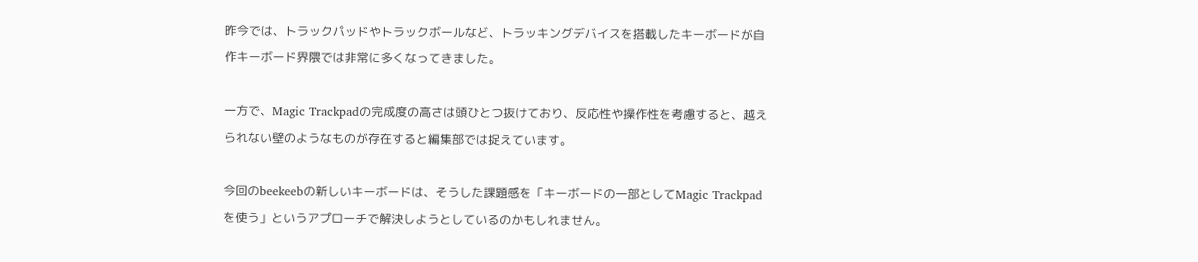昨今では、トラックパッドやトラックボールなど、トラッキングデバイスを搭載したキーボードが自作キーボード界隈では非常に多くなってきました。

一方で、Magic Trackpadの完成度の高さは頭ひとつ抜けており、反応性や操作性を考慮すると、越えられない壁のようなものが存在すると編集部では捉えています。

今回のbeekeebの新しいキーボードは、そうした課題感を「キーボードの一部としてMagic Trackpadを使う」というアプローチで解決しようとしているのかもしれません。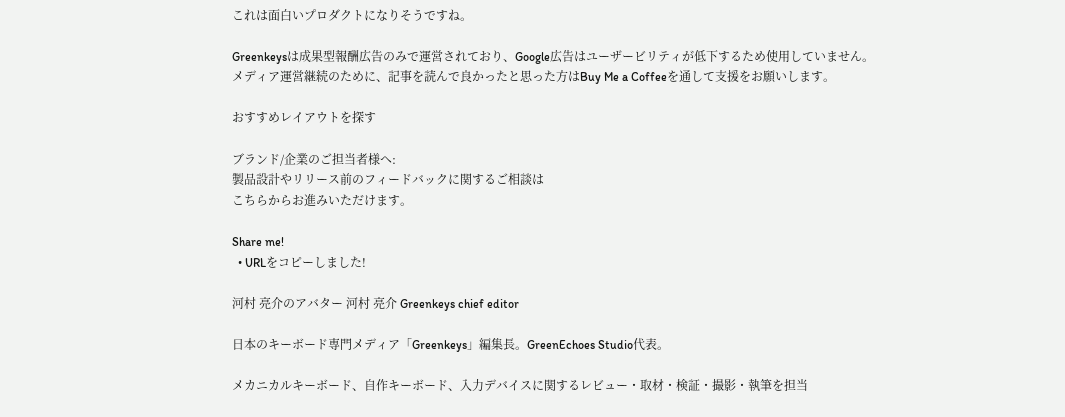これは面白いプロダクトになりそうですね。

Greenkeysは成果型報酬広告のみで運営されており、Google広告はユーザービリティが低下するため使用していません。
メディア運営継続のために、記事を読んで良かったと思った方はBuy Me a Coffeeを通して支援をお願いします。

おすすめレイアウトを探す

ブランド/企業のご担当者様へ:
製品設計やリリース前のフィードバックに関するご相談は
こちらからお進みいただけます。

Share me!
  • URLをコピーしました!

河村 亮介のアバター 河村 亮介 Greenkeys chief editor

日本のキーボード専門メディア「Greenkeys」編集長。GreenEchoes Studio代表。

メカニカルキーボード、自作キーボード、入力デバイスに関するレビュー・取材・検証・撮影・執筆を担当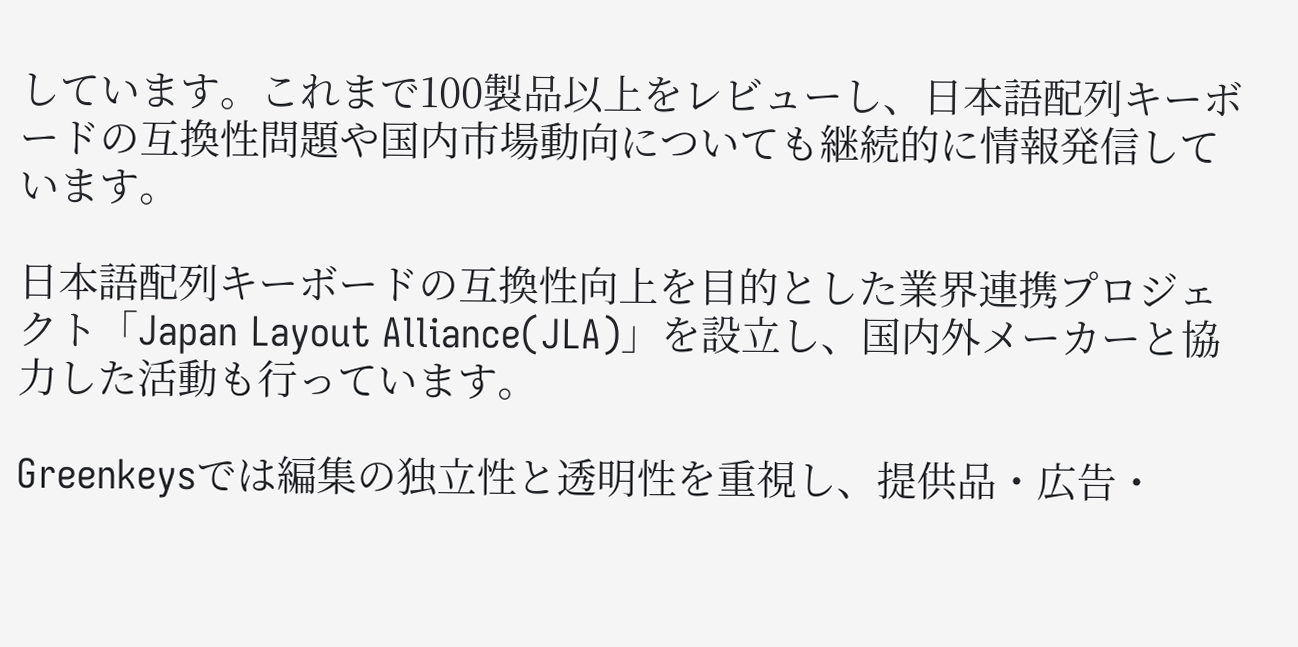しています。これまで100製品以上をレビューし、日本語配列キーボードの互換性問題や国内市場動向についても継続的に情報発信しています。

日本語配列キーボードの互換性向上を目的とした業界連携プロジェクト「Japan Layout Alliance(JLA)」を設立し、国内外メーカーと協力した活動も行っています。

Greenkeysでは編集の独立性と透明性を重視し、提供品・広告・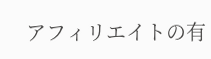アフィリエイトの有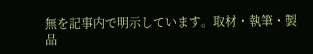無を記事内で明示しています。取材・執筆・製品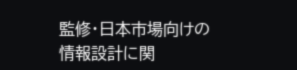監修・日本市場向けの情報設計に関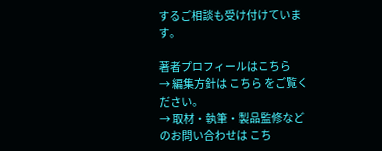するご相談も受け付けています。

著者プロフィールはこちら
→ 編集方針は こちら をご覧ください。
→ 取材・執筆・製品監修などのお問い合わせは こち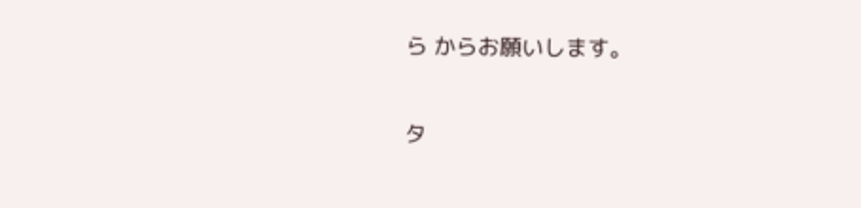ら からお願いします。

タ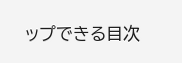ップできる目次